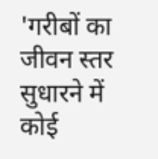'गरीबों का जीवन स्तर सुधारने में कोई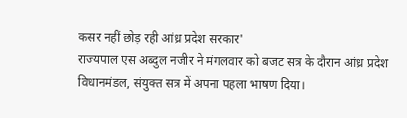कसर नहीं छोड़ रही आंध्र प्रदेश सरकार'
राज्यपाल एस अब्दुल नजीर ने मंगलवार को बजट सत्र के दौरान आंध्र प्रदेश विधानमंडल, संयुक्त सत्र में अपना पहला भाषण दिया।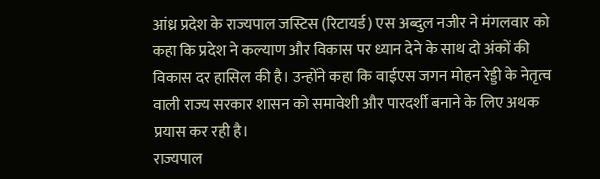आंध्र प्रदेश के राज्यपाल जस्टिस (रिटायर्ड) एस अब्दुल नजीर ने मंगलवार को कहा कि प्रदेश ने कल्याण और विकास पर ध्यान देने के साथ दो अंकों की विकास दर हासिल की है। उन्होंने कहा कि वाईएस जगन मोहन रेड्डी के नेतृत्व वाली राज्य सरकार शासन को समावेशी और पारदर्शी बनाने के लिए अथक प्रयास कर रही है।
राज्यपाल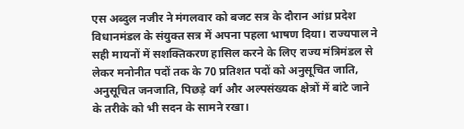एस अब्दुल नजीर ने मंगलवार को बजट सत्र के दौरान आंध्र प्रदेश विधानमंडल के संयुक्त सत्र में अपना पहला भाषण दिया। राज्यपाल ने सही मायनों में सशक्तिकरण हासिल करने के लिए राज्य मंत्रिमंडल से लेकर मनोनीत पदों तक के 70 प्रतिशत पदों को अनुसूचित जाति, अनुसूचित जनजाति, पिछड़े वर्ग और अल्पसंख्यक क्षेत्रों में बांटे जाने के तरीके को भी सदन के सामने रखा।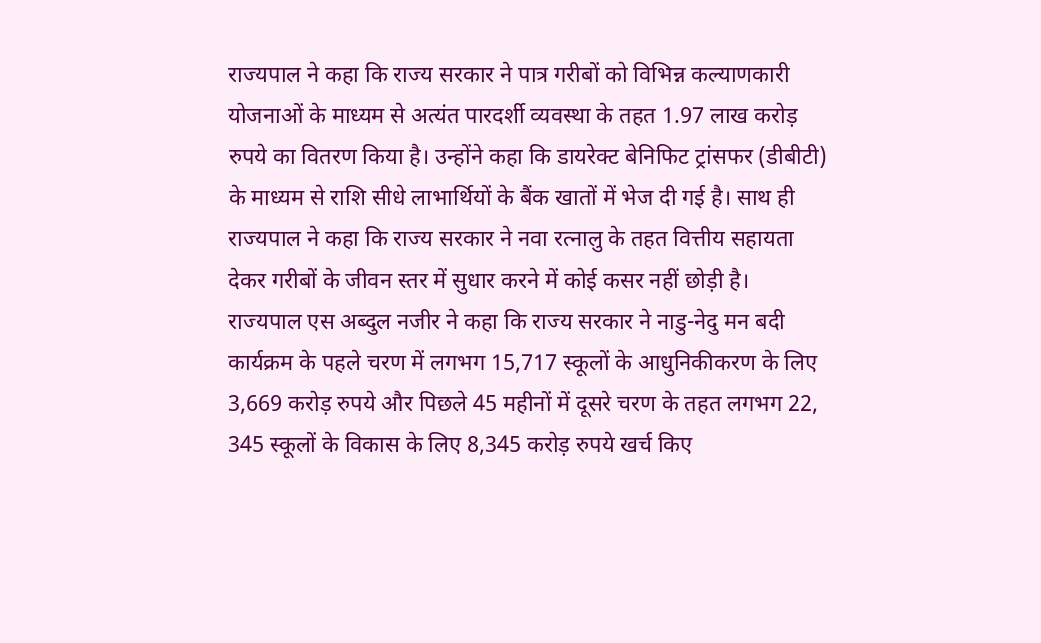राज्यपाल ने कहा कि राज्य सरकार ने पात्र गरीबों को विभिन्न कल्याणकारी योजनाओं के माध्यम से अत्यंत पारदर्शी व्यवस्था के तहत 1.97 लाख करोड़ रुपये का वितरण किया है। उन्होंने कहा कि डायरेक्ट बेनिफिट ट्रांसफर (डीबीटी) के माध्यम से राशि सीधे लाभार्थियों के बैंक खातों में भेज दी गई है। साथ ही राज्यपाल ने कहा कि राज्य सरकार ने नवा रत्नालु के तहत वित्तीय सहायता देकर गरीबों के जीवन स्तर में सुधार करने में कोई कसर नहीं छोड़ी है।
राज्यपाल एस अब्दुल नजीर ने कहा कि राज्य सरकार ने नाडु-नेदु मन बदी कार्यक्रम के पहले चरण में लगभग 15,717 स्कूलों के आधुनिकीकरण के लिए 3,669 करोड़ रुपये और पिछले 45 महीनों में दूसरे चरण के तहत लगभग 22, 345 स्कूलों के विकास के लिए 8,345 करोड़ रुपये खर्च किए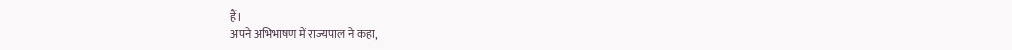हैं।
अपने अभिभाषण में राज्यपाल ने कहा,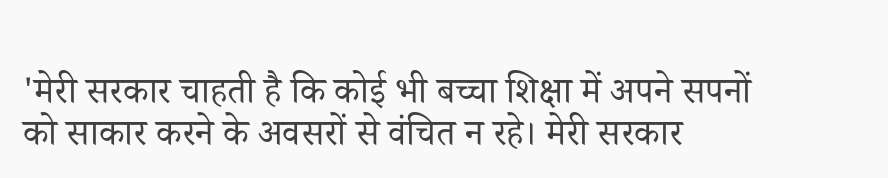'मेरी सरकार चाहती है कि कोई भी बच्चा शिक्षा में अपने सपनों को साकार करने के अवसरों से वंचित न रहे। मेरी सरकार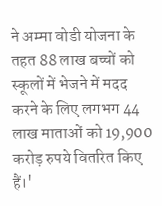ने अम्मा वोडी योजना के तहत 88 लाख बच्चों को स्कूलों में भेजने में मदद करने के लिए लगभग 44 लाख माताओं को 19,900 करोड़ रुपये वितरित किए हैं।'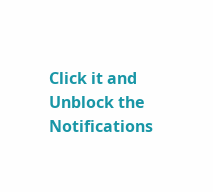Click it and Unblock the Notifications